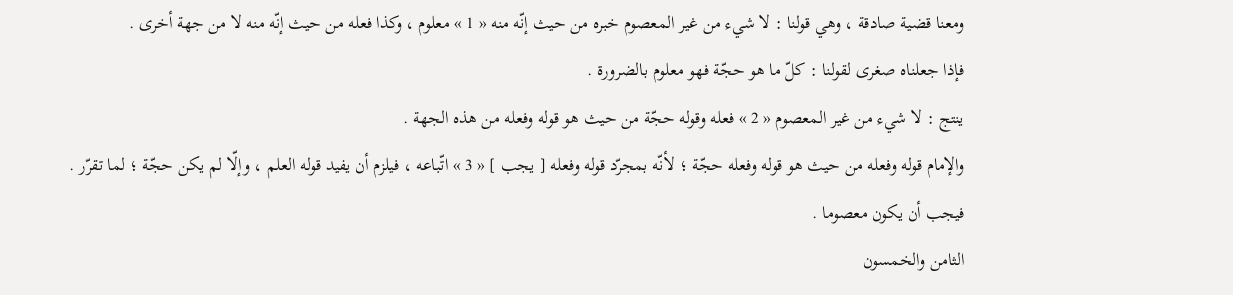ومعنا قضية صادقة ، وهي قولنا : لا شيء من غير المعصوم خبره من حيث إنّه منه « 1 » معلوم ، وكذا فعله من حيث إنّه منه لا من جهة أخرى .
فإذا جعلناه صغرى لقولنا : كلّ ما هو حجّة فهو معلوم بالضرورة .
ينتج : لا شيء من غير المعصوم « 2 » فعله وقوله حجّة من حيث هو قوله وفعله من هذه الجهة .
والإمام قوله وفعله من حيث هو قوله وفعله حجّة ؛ لأنّه بمجرّد قوله وفعله [ يجب ] « 3 » اتّباعه ، فيلزم أن يفيد قوله العلم ، وإلّا لم يكن حجّة ؛ لما تقرّر .
فيجب أن يكون معصوما .
الثامن والخمسون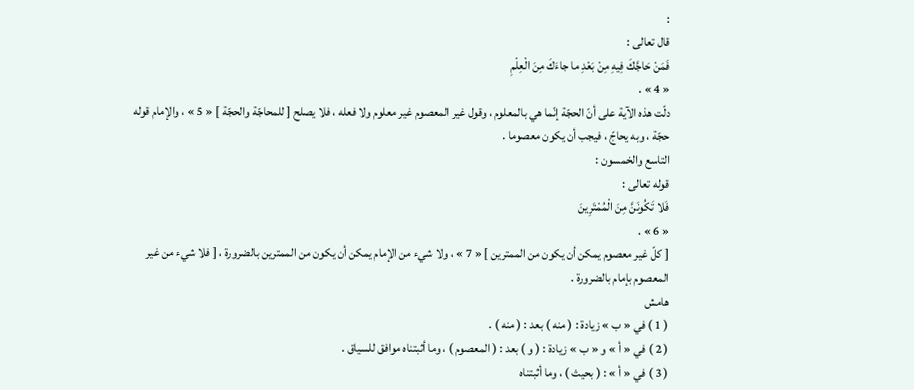:
قال تعالى :
فَمَنْ حَاجَّكَ فِيهِ مِنْ بَعْدِ ما جاءَكَ مِنَ الْعِلْمِ
« 4 » .
دلّت هذه الآية على أنّ الحجّة إنّما هي بالمعلوم ، وقول غير المعصوم غير معلوم ولا فعله ، فلا يصلح [ للمحاجّة والحجّة ] « 5 » ، والإمام قوله حجّة ، وبه يحاجّ ، فيجب أن يكون معصوما .
التاسع والخمسون :
قوله تعالى :
فَلا تَكُونَنَّ مِنَ الْمُمْتَرِينَ
« 6 » .
[ كلّ غير معصوم يمكن أن يكون من الممترين ] « 7 » ، ولا شيء من الإمام يمكن أن يكون من الممترين بالضرورة ، [ فلا شيء من غير المعصوم بإمام بالضرورة .
هامش
( 1 ) في « ب » زيادة : ( منه ) بعد : ( منه ) .
( 2 ) في « أ » و « ب » زيادة : ( و ) بعد : ( المعصوم ) ، وما أثبتناه موافق للسياق .
( 3 ) في « أ » : ( بحيث ) ، وما أثبتناه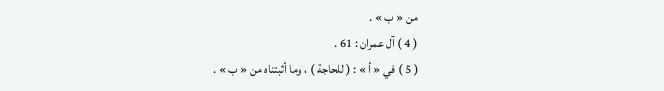من « ب » .
( 4 ) آل عمران : 61 .
( 5 ) في « أ » : ( للحاجة ) ، وما أثبتناه من « ب » .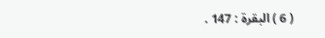( 6 ) البقرة : 147 .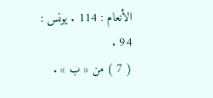الأنعام : 114 . يونس : 94 .
( 7 ) من « ب » .